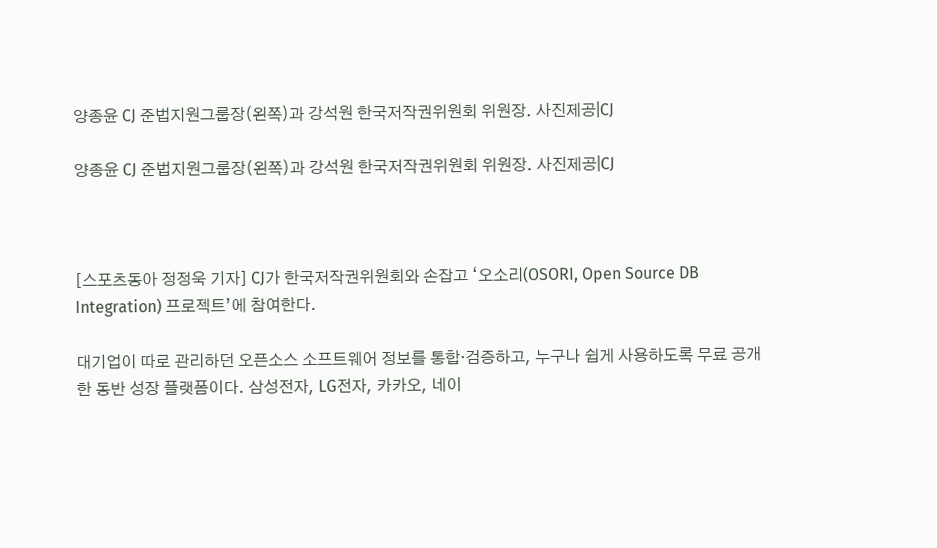양종윤 CJ 준법지원그룹장(왼쪽)과 강석원 한국저작권위원회 위원장. 사진제공|CJ

양종윤 CJ 준법지원그룹장(왼쪽)과 강석원 한국저작권위원회 위원장. 사진제공|CJ



[스포츠동아 정정욱 기자] CJ가 한국저작권위원회와 손잡고 ‘오소리(OSORI, Open Source DB Integration) 프로젝트’에 참여한다.

대기업이 따로 관리하던 오픈소스 소프트웨어 정보를 통합·검증하고, 누구나 쉽게 사용하도록 무료 공개한 동반 성장 플랫폼이다. 삼성전자, LG전자, 카카오, 네이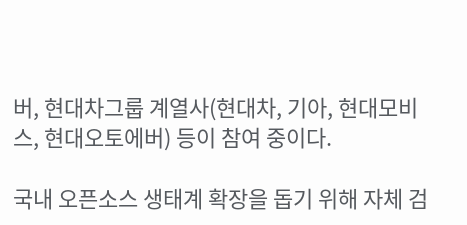버, 현대차그룹 계열사(현대차, 기아, 현대모비스, 현대오토에버) 등이 참여 중이다.

국내 오픈소스 생태계 확장을 돕기 위해 자체 검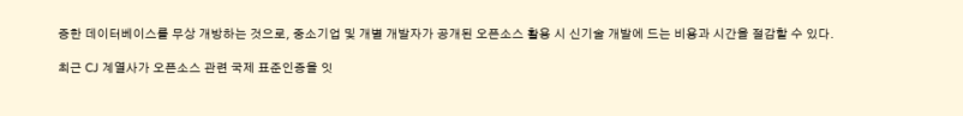증한 데이터베이스를 무상 개방하는 것으로, 중소기업 및 개별 개발자가 공개된 오픈소스 활용 시 신기술 개발에 드는 비용과 시간을 절감할 수 있다.

최근 CJ 계열사가 오픈소스 관련 국제 표준인증을 잇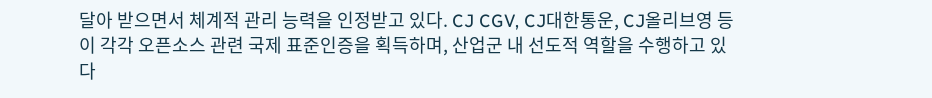달아 받으면서 체계적 관리 능력을 인정받고 있다. CJ CGV, CJ대한통운, CJ올리브영 등이 각각 오픈소스 관련 국제 표준인증을 획득하며, 산업군 내 선도적 역할을 수행하고 있다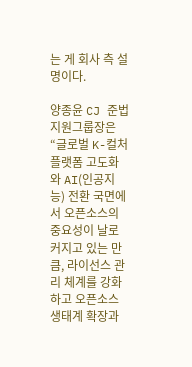는 게 회사 측 설명이다.

양종윤 CJ 준법지원그룹장은 “글로벌 K-컬처 플랫폼 고도화와 AI(인공지능) 전환 국면에서 오픈소스의 중요성이 날로 커지고 있는 만큼, 라이선스 관리 체계를 강화하고 오픈소스 생태계 확장과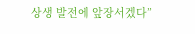상생 발전에 앞장서겠다”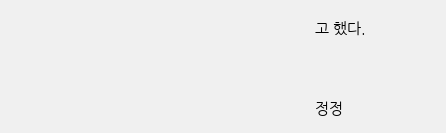고 했다.



정정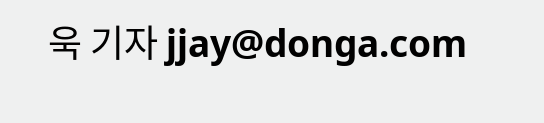욱 기자 jjay@donga.com